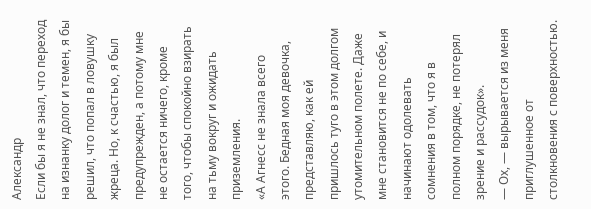Александр
Если бы я не знал, что переход на изнанку долог и темен, я бы решил, что попал в ловушку жреца. Но, к счастью, я был предупрежден, а потому мне не остается ничего, кроме того, чтобы спокойно взирать на тьму вокруг и ожидать приземления.
«А Агнесс не знала всего этого. Бедная моя девочка, представляю, как ей пришлось туго в этом долгом утомительном полете. Даже мне становится не по себе, и начинают одолевать сомнения в том, что я в полном порядке, не потерял зрение и рассудок».
— Ох, — вырывается из меня приглушенное от столкновения с поверхностью.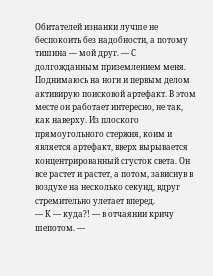Обитателей изнанки лучше не беспокоить без надобности, а потому тишина — мой друг. — С долгожданным приземлением меня.
Поднимаюсь на ноги и первым делом активирую поисковой артефакт. В этом месте он работает интересно, не так, как наверху. Из плоского прямоугольного стержня, коим и является артефакт, вверх вырывается концентрированный сгусток света. Он все растет и растет, а потом, зависнув в воздухе на несколько секунд, вдруг стремительно улетает вперед.
— К — куда?! — в отчаянии кричу шепотом. —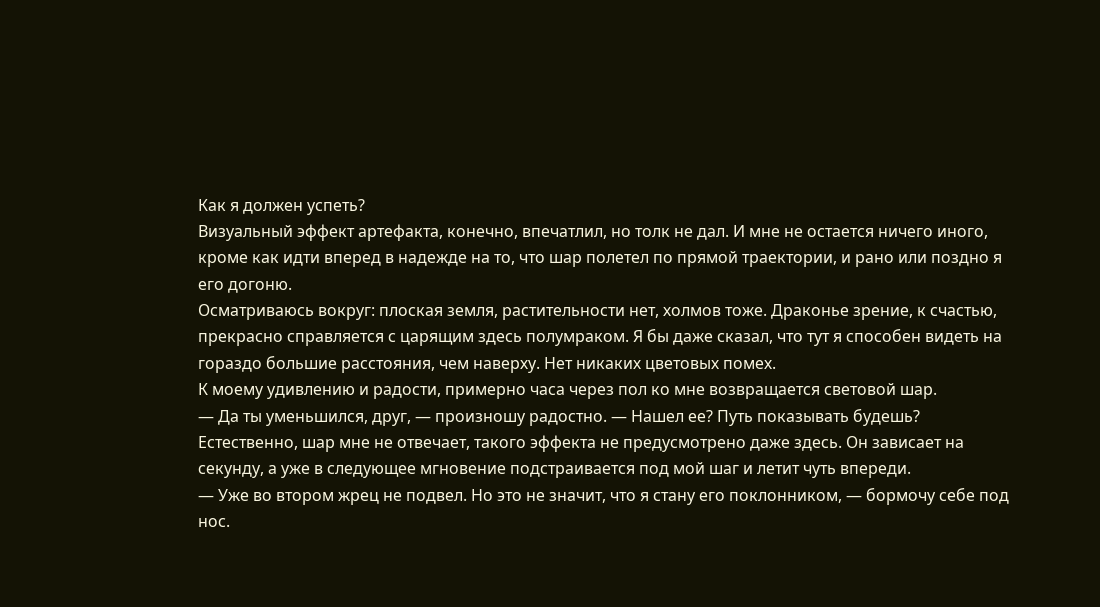Как я должен успеть?
Визуальный эффект артефакта, конечно, впечатлил, но толк не дал. И мне не остается ничего иного, кроме как идти вперед в надежде на то, что шар полетел по прямой траектории, и рано или поздно я его догоню.
Осматриваюсь вокруг: плоская земля, растительности нет, холмов тоже. Драконье зрение, к счастью, прекрасно справляется с царящим здесь полумраком. Я бы даже сказал, что тут я способен видеть на гораздо большие расстояния, чем наверху. Нет никаких цветовых помех.
К моему удивлению и радости, примерно часа через пол ко мне возвращается световой шар.
— Да ты уменьшился, друг, — произношу радостно. — Нашел ее? Путь показывать будешь?
Естественно, шар мне не отвечает, такого эффекта не предусмотрено даже здесь. Он зависает на секунду, а уже в следующее мгновение подстраивается под мой шаг и летит чуть впереди.
— Уже во втором жрец не подвел. Но это не значит, что я стану его поклонником, — бормочу себе под нос.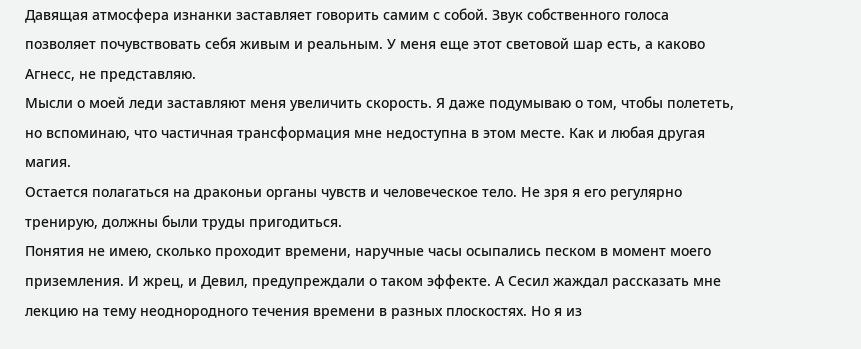Давящая атмосфера изнанки заставляет говорить самим с собой. Звук собственного голоса позволяет почувствовать себя живым и реальным. У меня еще этот световой шар есть, а каково Агнесс, не представляю.
Мысли о моей леди заставляют меня увеличить скорость. Я даже подумываю о том, чтобы полететь, но вспоминаю, что частичная трансформация мне недоступна в этом месте. Как и любая другая магия.
Остается полагаться на драконьи органы чувств и человеческое тело. Не зря я его регулярно тренирую, должны были труды пригодиться.
Понятия не имею, сколько проходит времени, наручные часы осыпались песком в момент моего приземления. И жрец, и Девил, предупреждали о таком эффекте. А Сесил жаждал рассказать мне лекцию на тему неоднородного течения времени в разных плоскостях. Но я из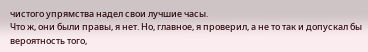чистого упрямства надел свои лучшие часы.
Что ж, они были правы, я нет. Но, главное, я проверил, а не то так и допускал бы вероятность того,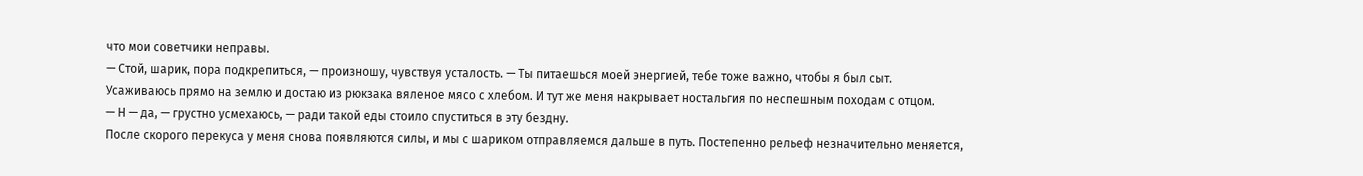что мои советчики неправы.
— Стой, шарик, пора подкрепиться, — произношу, чувствуя усталость. — Ты питаешься моей энергией, тебе тоже важно, чтобы я был сыт.
Усаживаюсь прямо на землю и достаю из рюкзака вяленое мясо с хлебом. И тут же меня накрывает ностальгия по неспешным походам с отцом.
— Н — да, — грустно усмехаюсь, — ради такой еды стоило спуститься в эту бездну.
После скорого перекуса у меня снова появляются силы, и мы с шариком отправляемся дальше в путь. Постепенно рельеф незначительно меняется,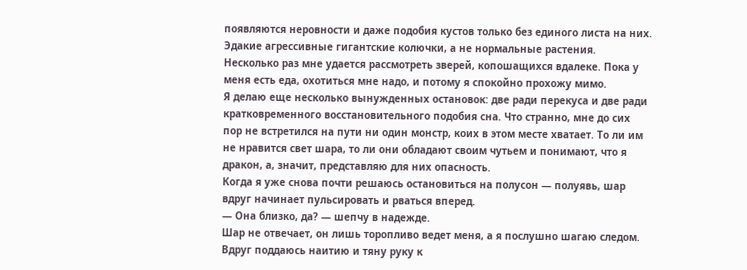появляются неровности и даже подобия кустов только без единого листа на них. Эдакие агрессивные гигантские колючки, а не нормальные растения.
Несколько раз мне удается рассмотреть зверей, копошащихся вдалеке. Пока у меня есть еда, охотиться мне надо, и потому я спокойно прохожу мимо.
Я делаю еще несколько вынужденных остановок: две ради перекуса и две ради кратковременного восстановительного подобия сна. Что странно, мне до сих пор не встретился на пути ни один монстр, коих в этом месте хватает. То ли им не нравится свет шара, то ли они обладают своим чутьем и понимают, что я дракон, а, значит, представляю для них опасность.
Когда я уже снова почти решаюсь остановиться на полусон — полуявь, шар вдруг начинает пульсировать и рваться вперед.
— Она близко, да? — шепчу в надежде.
Шар не отвечает, он лишь торопливо ведет меня, а я послушно шагаю следом. Вдруг поддаюсь наитию и тяну руку к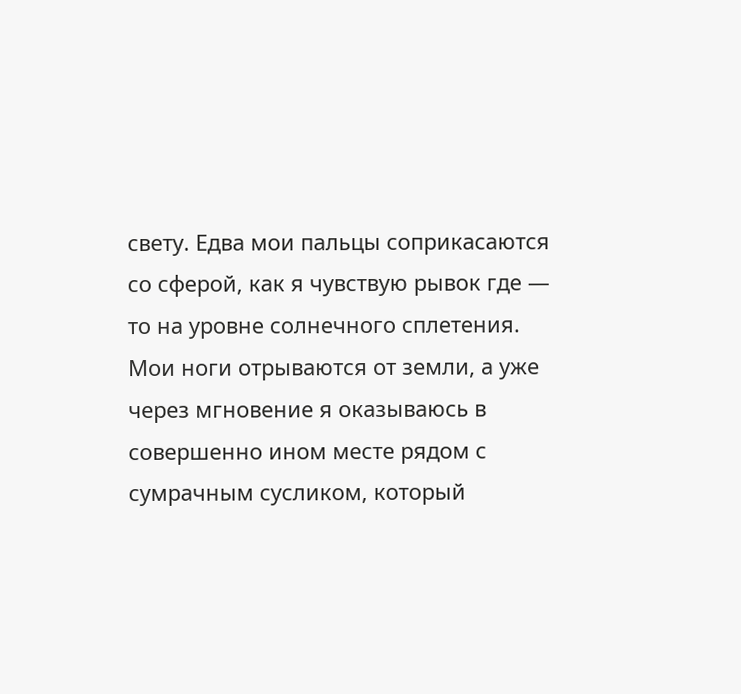свету. Едва мои пальцы соприкасаются со сферой, как я чувствую рывок где — то на уровне солнечного сплетения. Мои ноги отрываются от земли, а уже через мгновение я оказываюсь в совершенно ином месте рядом с сумрачным сусликом, который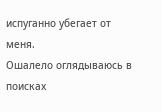испуганно убегает от меня.
Ошалело оглядываюсь в поисках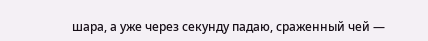шара, а уже через секунду падаю, сраженный чей —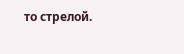то стрелой.